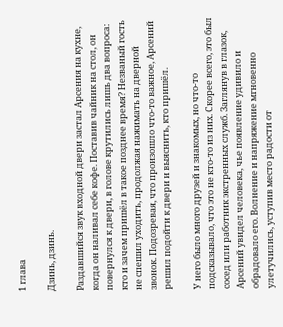1 глава

Дзинь, дзинь.

Раздавшийся звук входной двери застал Арсения на кухне, когда он наливал себе кофе. Поставив чайник на стол, он повернулся к двери, в голове крутились лишь два вопроса: кто и зачем пришёл в такое позднее время? Незваный гость не спешил уходить, продолжая нажимать на дверной звонок. Подозревая, что произошло что-то важное, Арсений решил подойти к двери и выяснить, кто пришёл.

У него было много друзей и знакомых, но что-то подсказывало, что это не кто-то из них. Скорее всего, это был сосед или работник экстренных служб. Заглянув в глазок, Арсений увидел человека, чье появление удивило и обрадовало его. Волнение и напряжение мгновенно улетучились, уступив место радости от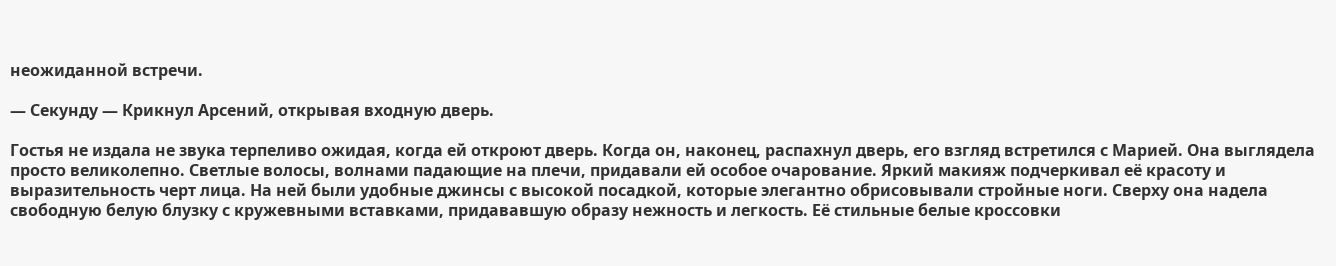неожиданной встречи.

— Секунду — Крикнул Арсений, открывая входную дверь.

Гостья не издала не звука терпеливо ожидая, когда ей откроют дверь. Когда он, наконец, распахнул дверь, его взгляд встретился с Марией. Она выглядела просто великолепно. Светлые волосы, волнами падающие на плечи, придавали ей особое очарование. Яркий макияж подчеркивал её красоту и выразительность черт лица. На ней были удобные джинсы с высокой посадкой, которые элегантно обрисовывали стройные ноги. Сверху она надела свободную белую блузку с кружевными вставками, придававшую образу нежность и легкость. Её стильные белые кроссовки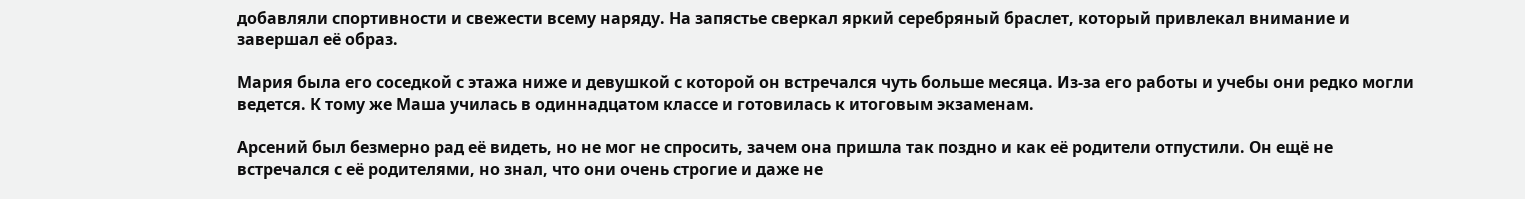добавляли спортивности и свежести всему наряду. На запястье сверкал яркий серебряный браслет, который привлекал внимание и завершал её образ.

Мария была его соседкой с этажа ниже и девушкой с которой он встречался чуть больше месяца. Из-за его работы и учебы они редко могли ведется. К тому же Маша училась в одиннадцатом классе и готовилась к итоговым экзаменам.

Арсений был безмерно рад её видеть, но не мог не спросить, зачем она пришла так поздно и как её родители отпустили. Он ещё не встречался с её родителями, но знал, что они очень строгие и даже не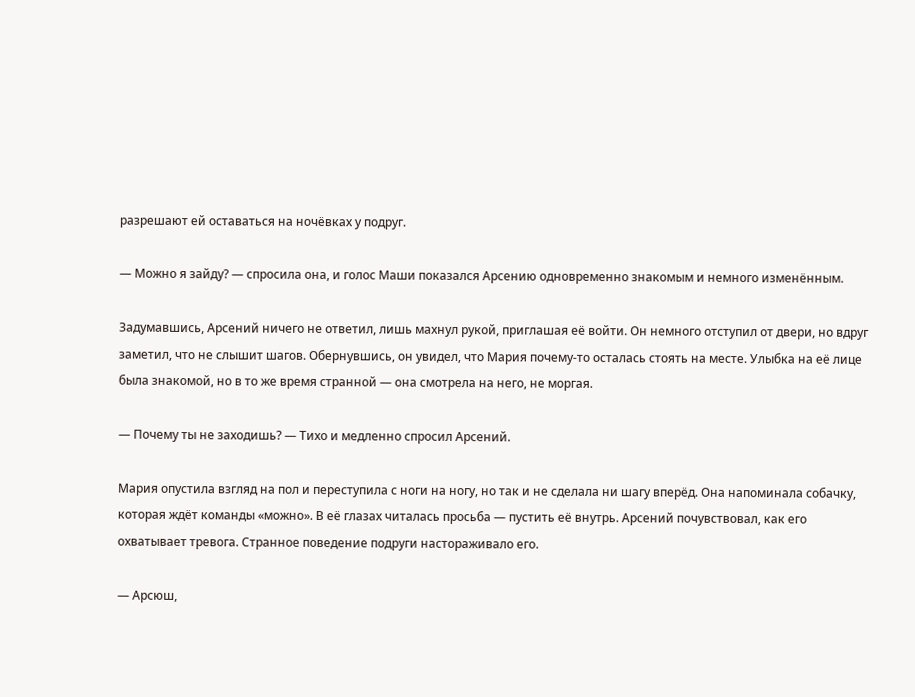разрешают ей оставаться на ночёвках у подруг.

— Можно я зайду? — спросила она, и голос Маши показался Арсению одновременно знакомым и немного изменённым.

Задумавшись, Арсений ничего не ответил, лишь махнул рукой, приглашая её войти. Он немного отступил от двери, но вдруг заметил, что не слышит шагов. Обернувшись, он увидел, что Мария почему-то осталась стоять на месте. Улыбка на её лице была знакомой, но в то же время странной — она смотрела на него, не моргая.

— Почему ты не заходишь? — Тихо и медленно спросил Арсений.

Мария опустила взгляд на пол и переступила с ноги на ногу, но так и не сделала ни шагу вперёд. Она напоминала собачку, которая ждёт команды «можно». В её глазах читалась просьба — пустить её внутрь. Арсений почувствовал, как его охватывает тревога. Странное поведение подруги настораживало его.

— Арсюш,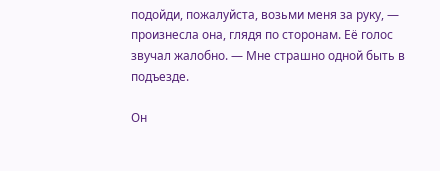подойди, пожалуйста, возьми меня за руку, — произнесла она, глядя по сторонам. Её голос звучал жалобно. — Мне страшно одной быть в подъезде.

Он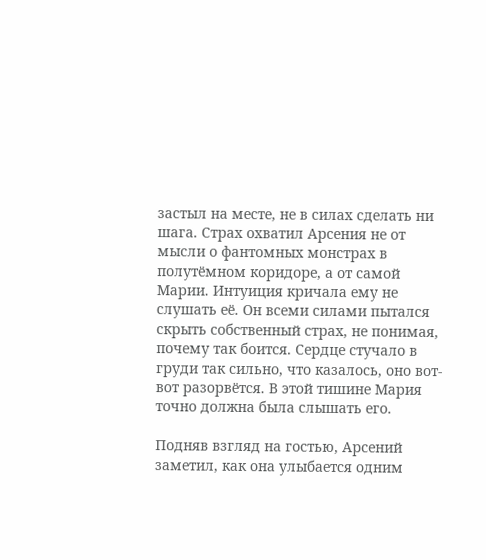застыл на месте, не в силах сделать ни шага. Страх охватил Арсения не от мысли о фантомных монстрах в полутёмном коридоре, а от самой Марии. Интуиция кричала ему не слушать её. Он всеми силами пытался скрыть собственный страх, не понимая, почему так боится. Сердце стучало в груди так сильно, что казалось, оно вот-вот разорвётся. В этой тишине Мария точно должна была слышать его.

Подняв взгляд на гостью, Арсений заметил, как она улыбается одним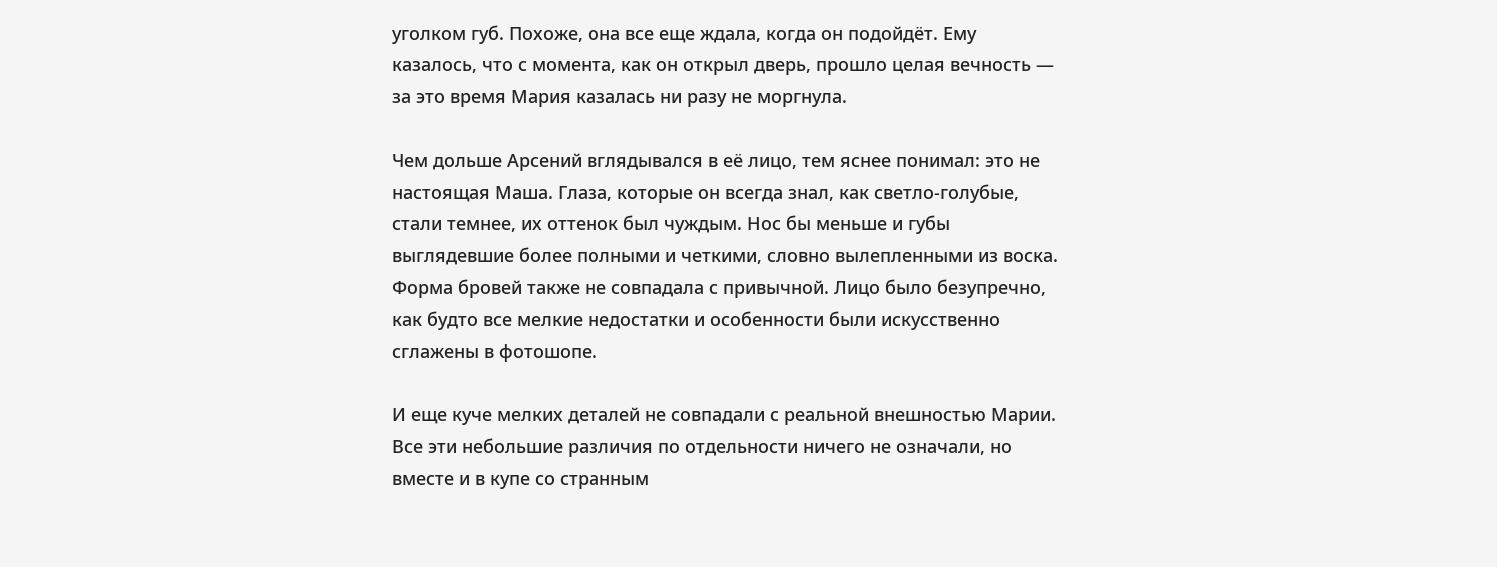уголком губ. Похоже, она все еще ждала, когда он подойдёт. Ему казалось, что с момента, как он открыл дверь, прошло целая вечность — за это время Мария казалась ни разу не моргнула.

Чем дольше Арсений вглядывался в её лицо, тем яснее понимал: это не настоящая Маша. Глаза, которые он всегда знал, как светло-голубые, стали темнее, их оттенок был чуждым. Нос бы меньше и губы выглядевшие более полными и четкими, словно вылепленными из воска. Форма бровей также не совпадала с привычной. Лицо было безупречно, как будто все мелкие недостатки и особенности были искусственно сглажены в фотошопе.

И еще куче мелких деталей не совпадали с реальной внешностью Марии. Все эти небольшие различия по отдельности ничего не означали, но вместе и в купе со странным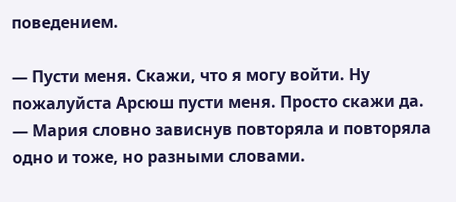поведением.

— Пусти меня. Скажи, что я могу войти. Ну пожалуйста Арсюш пусти меня. Просто скажи да. — Мария словно зависнув повторяла и повторяла одно и тоже, но разными словами.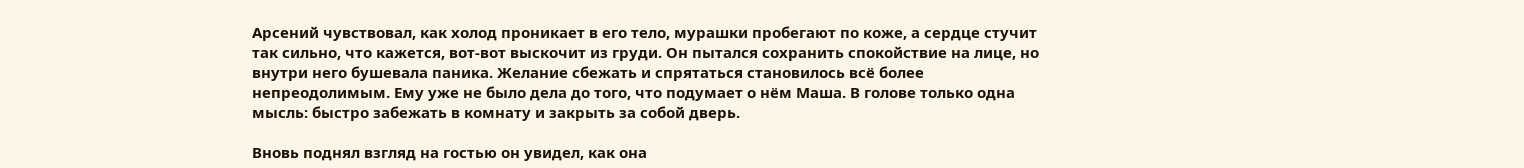Арсений чувствовал, как холод проникает в его тело, мурашки пробегают по коже, а сердце стучит так сильно, что кажется, вот-вот выскочит из груди. Он пытался сохранить спокойствие на лице, но внутри него бушевала паника. Желание сбежать и спрятаться становилось всё более непреодолимым. Ему уже не было дела до того, что подумает о нём Маша. В голове только одна мысль: быстро забежать в комнату и закрыть за собой дверь.

Вновь поднял взгляд на гостью он увидел, как она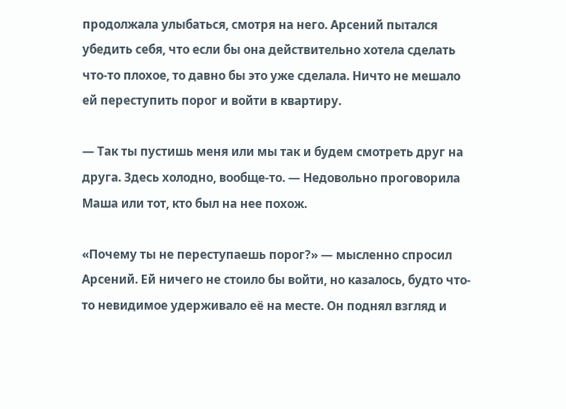продолжала улыбаться, смотря на него. Арсений пытался убедить себя, что если бы она действительно хотела сделать что-то плохое, то давно бы это уже сделала. Ничто не мешало ей переступить порог и войти в квартиру.

— Так ты пустишь меня или мы так и будем смотреть друг на друга. Здесь холодно, вообще-то. — Недовольно проговорила Маша или тот, кто был на нее похож.

«Почему ты не переступаешь порог?» — мысленно спросил Арсений. Ей ничего не стоило бы войти, но казалось, будто что-то невидимое удерживало её на месте. Он поднял взгляд и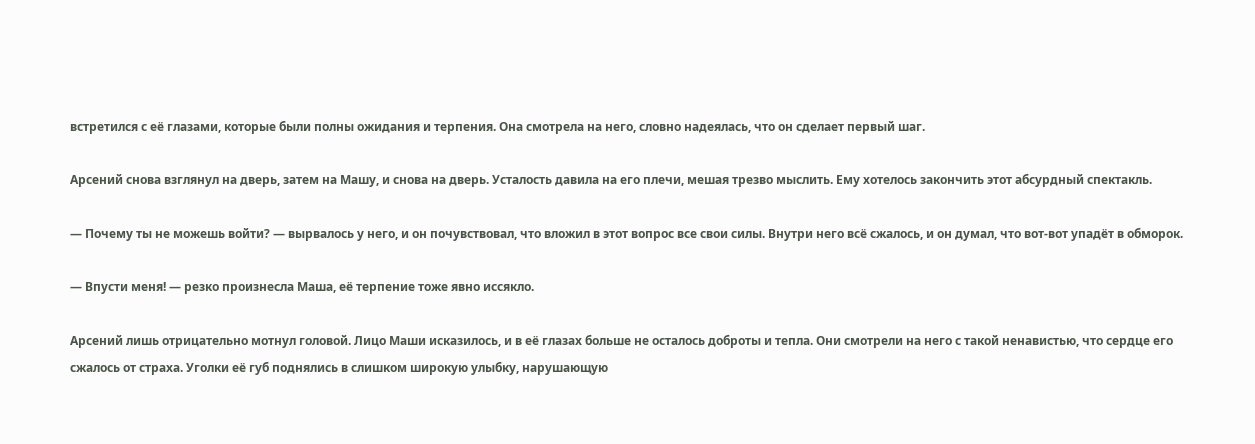встретился с её глазами, которые были полны ожидания и терпения. Она смотрела на него, словно надеялась, что он сделает первый шаг.

Арсений снова взглянул на дверь, затем на Машу, и снова на дверь. Усталость давила на его плечи, мешая трезво мыслить. Ему хотелось закончить этот абсурдный спектакль.

— Почему ты не можешь войти? — вырвалось у него, и он почувствовал, что вложил в этот вопрос все свои силы. Внутри него всё сжалось, и он думал, что вот-вот упадёт в обморок.

— Впусти меня! — резко произнесла Маша, её терпение тоже явно иссякло.

Арсений лишь отрицательно мотнул головой. Лицо Маши исказилось, и в её глазах больше не осталось доброты и тепла. Они смотрели на него с такой ненавистью, что сердце его сжалось от страха. Уголки её губ поднялись в слишком широкую улыбку, нарушающую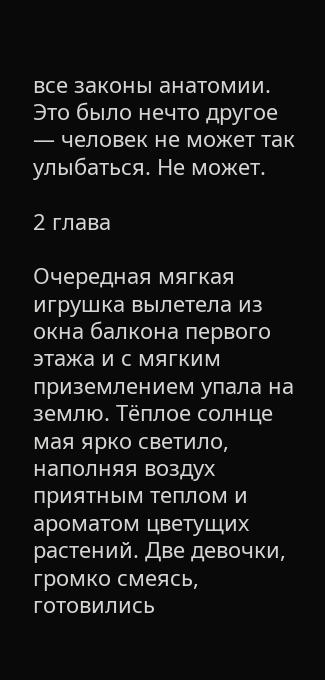все законы анатомии. Это было нечто другое — человек не может так улыбаться. Не может.

2 глава

Очередная мягкая игрушка вылетела из окна балкона первого этажа и с мягким приземлением упала на землю. Тёплое солнце мая ярко светило, наполняя воздух приятным теплом и ароматом цветущих растений. Две девочки, громко смеясь, готовились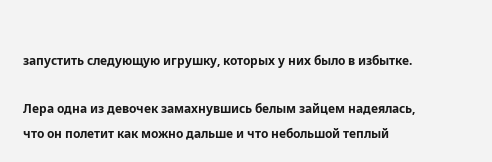запустить следующую игрушку, которых у них было в избытке.

Лера одна из девочек замахнувшись белым зайцем надеялась, что он полетит как можно дальше и что небольшой теплый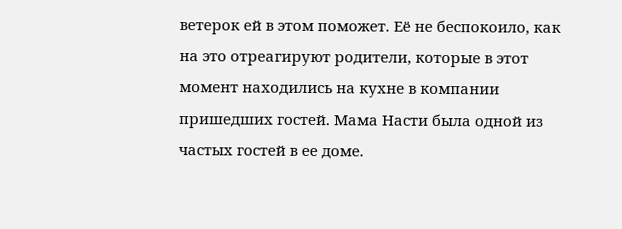ветерок ей в этом поможет. Её не беспокоило, как на это отреагируют родители, которые в этот момент находились на кухне в компании пришедших гостей. Мама Насти была одной из частых гостей в ее доме.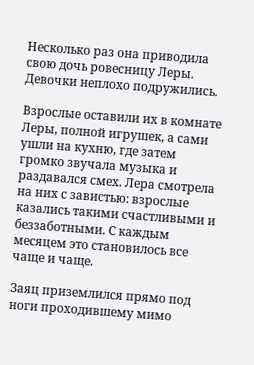Несколько раз она приводила свою дочь ровесницу Леры. Девочки неплохо подружились.

Взрослые оставили их в комнате Леры, полной игрушек, а сами ушли на кухню, где затем громко звучала музыка и раздавался смех. Лера смотрела на них с завистью: взрослые казались такими счастливыми и беззаботными. С каждым месяцем это становилось все чаще и чаще.

Заяц приземлился прямо под ноги проходившему мимо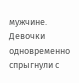мужчине. Девочки одновременно спрыгнули с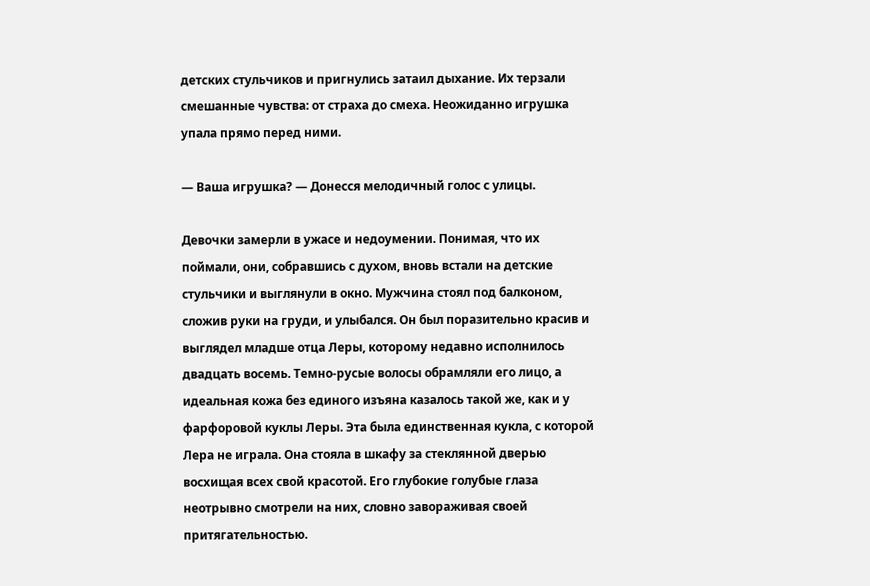детских стульчиков и пригнулись затаил дыхание. Их терзали смешанные чувства: от страха до смеха. Неожиданно игрушка упала прямо перед ними.

— Ваша игрушка? — Донесся мелодичный голос с улицы.

Девочки замерли в ужасе и недоумении. Понимая, что их поймали, они, собравшись с духом, вновь встали на детские стульчики и выглянули в окно. Мужчина стоял под балконом, сложив руки на груди, и улыбался. Он был поразительно красив и выглядел младше отца Леры, которому недавно исполнилось двадцать восемь. Темно-русые волосы обрамляли его лицо, а идеальная кожа без единого изъяна казалось такой же, как и у фарфоровой куклы Леры. Эта была единственная кукла, с которой Лера не играла. Она стояла в шкафу за стеклянной дверью восхищая всех свой красотой. Его глубокие голубые глаза неотрывно смотрели на них, словно завораживая своей притягательностью.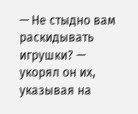— Не стыдно вам раскидывать игрушки? — укорял он их, указывая на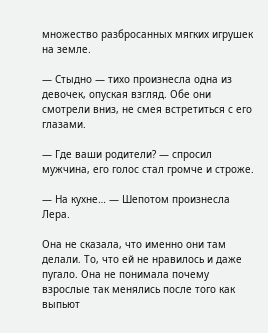множество разбросанных мягких игрушек на земле.

— Стыдно — тихо произнесла одна из девочек, опуская взгляд. Обе они смотрели вниз, не смея встретиться с его глазами.

— Где ваши родители? — спросил мужчина, его голос стал громче и строже.

— На кухне… — Шепотом произнесла Лера.

Она не сказала, что именно они там делали. То, что ей не нравилось и даже пугало. Она не понимала почему взрослые так менялись после того как выпьют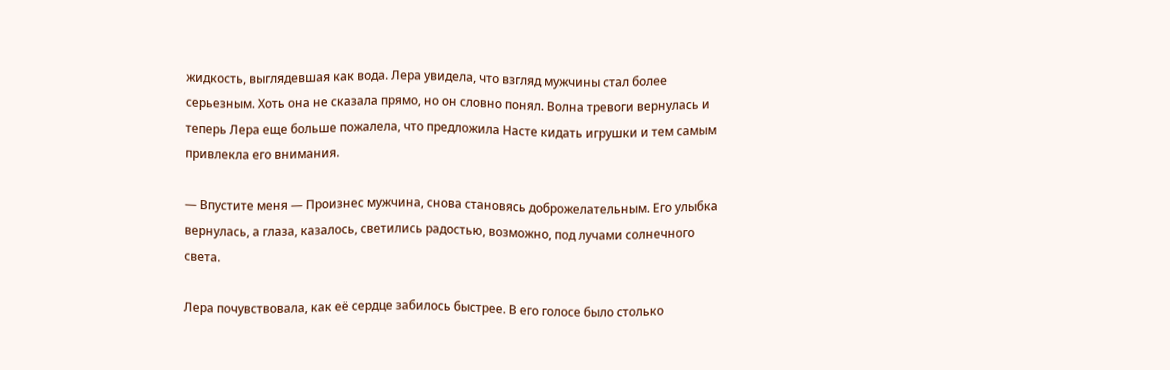жидкость, выглядевшая как вода. Лера увидела, что взгляд мужчины стал более серьезным. Хоть она не сказала прямо, но он словно понял. Волна тревоги вернулась и теперь Лера еще больше пожалела, что предложила Насте кидать игрушки и тем самым привлекла его внимания.

— Впустите меня — Произнес мужчина, снова становясь доброжелательным. Его улыбка вернулась, а глаза, казалось, светились радостью, возможно, под лучами солнечного света.

Лера почувствовала, как её сердце забилось быстрее. В его голосе было столько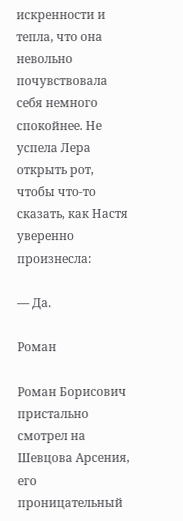искренности и тепла, что она невольно почувствовала себя немного спокойнее. Не успела Лера открыть рот, чтобы что-то сказать, как Настя уверенно произнесла:

— Да.

Роман

Роман Борисович пристально смотрел на Шевцова Арсения, его проницательный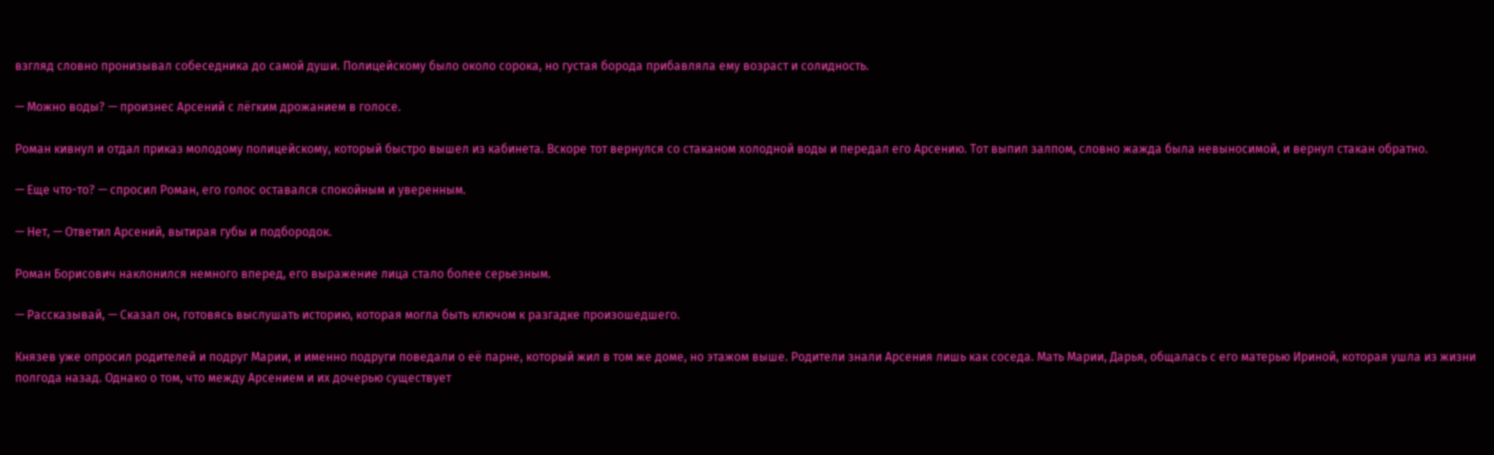взгляд словно пронизывал собеседника до самой души. Полицейскому было около сорока, но густая борода прибавляла ему возраст и солидность.

— Можно воды? — произнес Арсений с лёгким дрожанием в голосе.

Роман кивнул и отдал приказ молодому полицейскому, который быстро вышел из кабинета. Вскоре тот вернулся со стаканом холодной воды и передал его Арсению. Тот выпил залпом, словно жажда была невыносимой, и вернул стакан обратно.

— Еще что-то? — спросил Роман, его голос оставался спокойным и уверенным.

— Нет, — Ответил Арсений, вытирая губы и подбородок.

Роман Борисович наклонился немного вперед, его выражение лица стало более серьезным.

— Рассказывай, — Сказал он, готовясь выслушать историю, которая могла быть ключом к разгадке произошедшего.

Князев уже опросил родителей и подруг Марии, и именно подруги поведали о её парне, который жил в том же доме, но этажом выше. Родители знали Арсения лишь как соседа. Мать Марии, Дарья, общалась с его матерью Ириной, которая ушла из жизни полгода назад. Однако о том, что между Арсением и их дочерью существует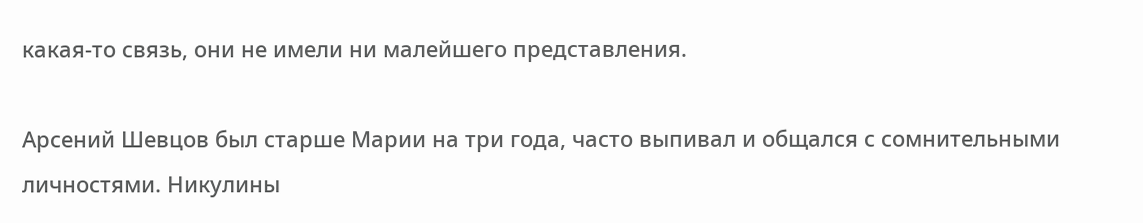какая-то связь, они не имели ни малейшего представления.

Арсений Шевцов был старше Марии на три года, часто выпивал и общался с сомнительными личностями. Никулины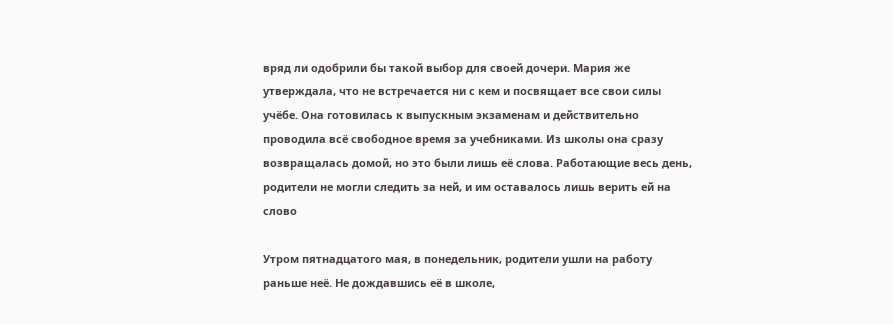вряд ли одобрили бы такой выбор для своей дочери. Мария же утверждала, что не встречается ни с кем и посвящает все свои силы учёбе. Она готовилась к выпускным экзаменам и действительно проводила всё свободное время за учебниками. Из школы она сразу возвращалась домой, но это были лишь её слова. Работающие весь день, родители не могли следить за ней, и им оставалось лишь верить ей на слово

Утром пятнадцатого мая, в понедельник, родители ушли на работу раньше неё. Не дождавшись её в школе,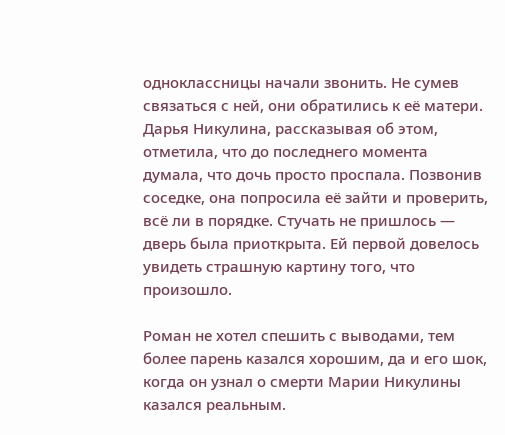одноклассницы начали звонить. Не сумев связаться с ней, они обратились к её матери. Дарья Никулина, рассказывая об этом, отметила, что до последнего момента думала, что дочь просто проспала. Позвонив соседке, она попросила её зайти и проверить, всё ли в порядке. Стучать не пришлось — дверь была приоткрыта. Ей первой довелось увидеть страшную картину того, что произошло.

Роман не хотел спешить с выводами, тем более парень казался хорошим, да и его шок, когда он узнал о смерти Марии Никулины казался реальным.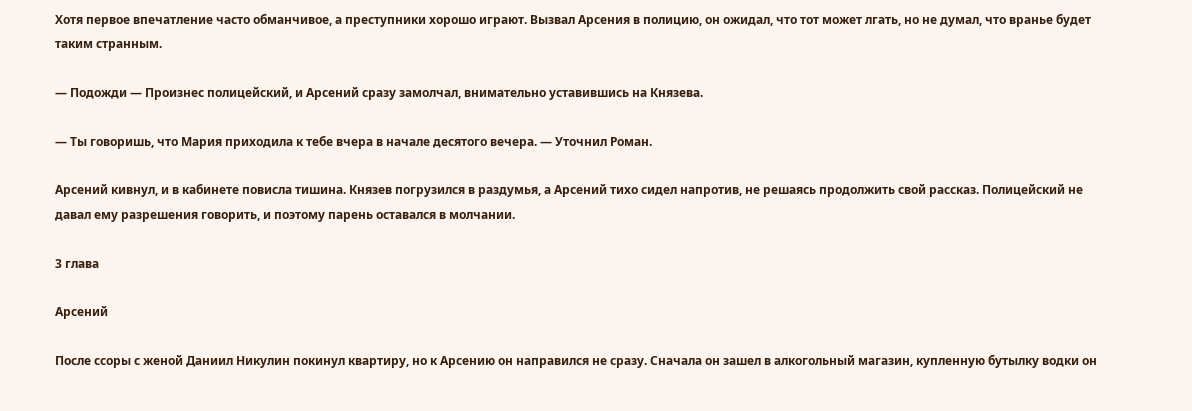Хотя первое впечатление часто обманчивое, а преступники хорошо играют. Вызвал Арсения в полицию, он ожидал, что тот может лгать, но не думал, что вранье будет таким странным.

— Подожди — Произнес полицейский, и Арсений сразу замолчал, внимательно уставившись на Князева.

— Ты говоришь, что Мария приходила к тебе вчера в начале десятого вечера. — Уточнил Роман.

Арсений кивнул, и в кабинете повисла тишина. Князев погрузился в раздумья, а Арсений тихо сидел напротив, не решаясь продолжить свой рассказ. Полицейский не давал ему разрешения говорить, и поэтому парень оставался в молчании.

3 глава

Арсений

После ссоры с женой Даниил Никулин покинул квартиру, но к Арсению он направился не сразу. Сначала он зашел в алкогольный магазин, купленную бутылку водки он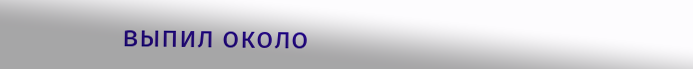выпил около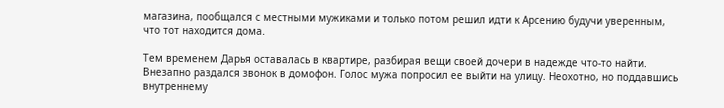магазина, пообщался с местными мужиками и только потом решил идти к Арсению будучи уверенным, что тот находится дома.

Тем временем Дарья оставалась в квартире, разбирая вещи своей дочери в надежде что-то найти. Внезапно раздался звонок в домофон. Голос мужа попросил ее выйти на улицу. Неохотно, но поддавшись внутреннему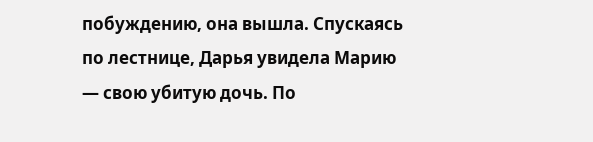побуждению, она вышла. Спускаясь по лестнице, Дарья увидела Марию — свою убитую дочь. По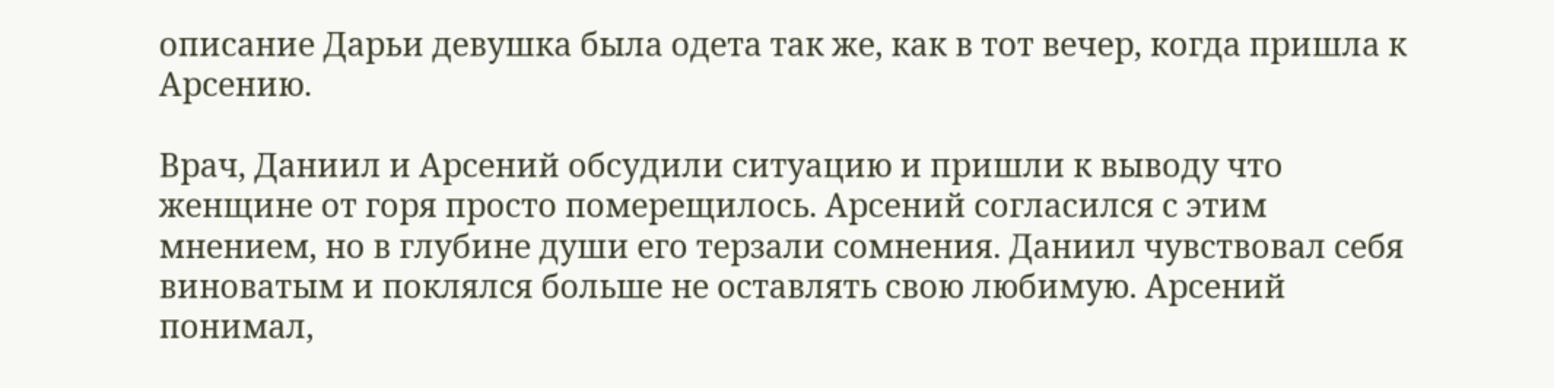описание Дарьи девушка была одета так же, как в тот вечер, когда пришла к Арсению.

Врач, Даниил и Арсений обсудили ситуацию и пришли к выводу что женщине от горя просто померещилось. Арсений согласился с этим мнением, но в глубине души его терзали сомнения. Даниил чувствовал себя виноватым и поклялся больше не оставлять свою любимую. Арсений понимал,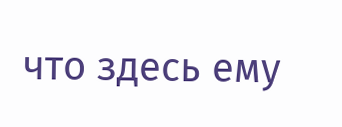что здесь ему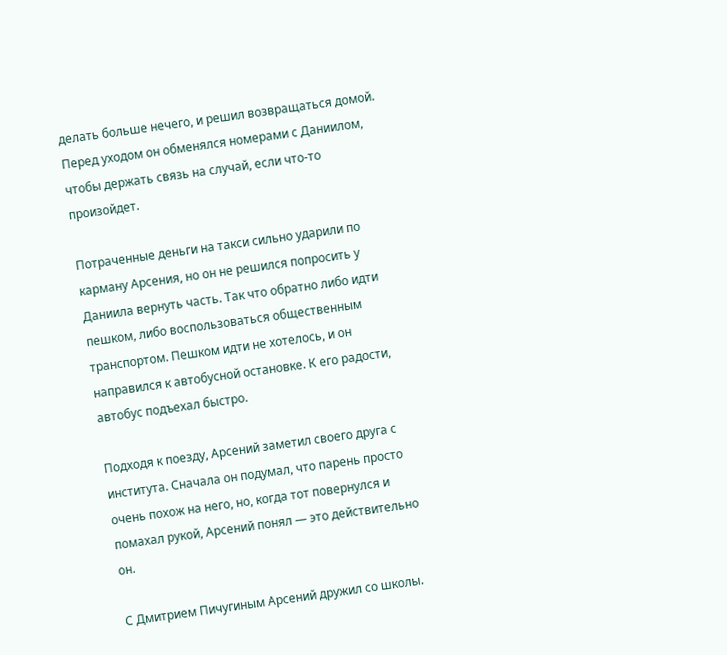делать больше нечего, и решил возвращаться домой. Перед уходом он обменялся номерами с Даниилом, чтобы держать связь на случай, если что-то произойдет.

Потраченные деньги на такси сильно ударили по карману Арсения, но он не решился попросить у Даниила вернуть часть. Так что обратно либо идти пешком, либо воспользоваться общественным транспортом. Пешком идти не хотелось, и он направился к автобусной остановке. К его радости, автобус подъехал быстро.

Подходя к поезду, Арсений заметил своего друга с института. Сначала он подумал, что парень просто очень похож на него, но, когда тот повернулся и помахал рукой, Арсений понял — это действительно он.

С Дмитрием Пичугиным Арсений дружил со школы.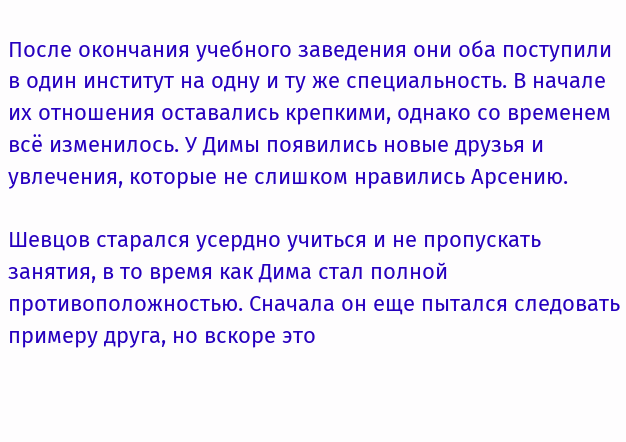После окончания учебного заведения они оба поступили в один институт на одну и ту же специальность. В начале их отношения оставались крепкими, однако со временем всё изменилось. У Димы появились новые друзья и увлечения, которые не слишком нравились Арсению.

Шевцов старался усердно учиться и не пропускать занятия, в то время как Дима стал полной противоположностью. Сначала он еще пытался следовать примеру друга, но вскоре это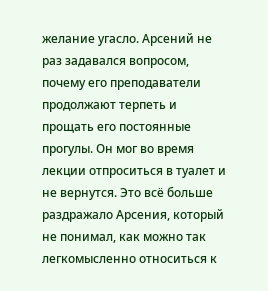желание угасло. Арсений не раз задавался вопросом, почему его преподаватели продолжают терпеть и прощать его постоянные прогулы. Он мог во время лекции отпроситься в туалет и не вернутся. Это всё больше раздражало Арсения, который не понимал, как можно так легкомысленно относиться к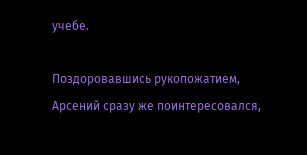учебе.

Поздоровавшись рукопожатием, Арсений сразу же поинтересовался,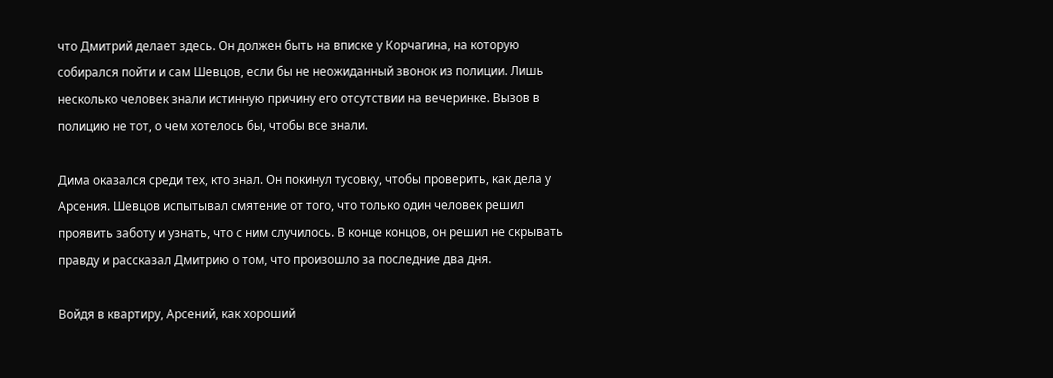что Дмитрий делает здесь. Он должен быть на вписке у Корчагина, на которую собирался пойти и сам Шевцов, если бы не неожиданный звонок из полиции. Лишь несколько человек знали истинную причину его отсутствии на вечеринке. Вызов в полицию не тот, о чем хотелось бы, чтобы все знали.

Дима оказался среди тех, кто знал. Он покинул тусовку, чтобы проверить, как дела у Арсения. Шевцов испытывал смятение от того, что только один человек решил проявить заботу и узнать, что с ним случилось. В конце концов, он решил не скрывать правду и рассказал Дмитрию о том, что произошло за последние два дня.

Войдя в квартиру, Арсений, как хороший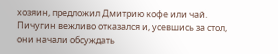хозяин, предложил Дмитрию кофе или чай. Пичугин вежливо отказался и, усевшись за стол, они начали обсуждать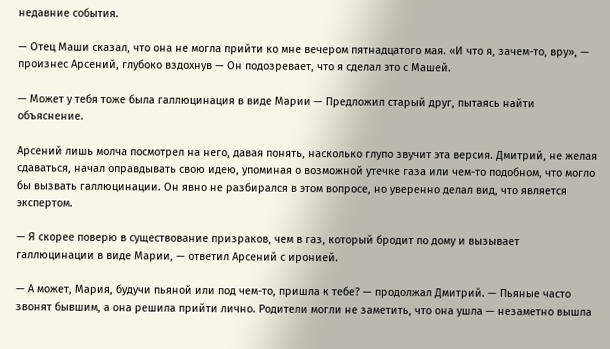недавние события.

— Отец Маши сказал, что она не могла прийти ко мне вечером пятнадцатого мая. «И что я, зачем-то, вру», — произнес Арсений, глубоко вздохнув — Он подозревает, что я сделал это с Машей.

— Может у тебя тоже была галлюцинация в виде Марии — Предложил старый друг, пытаясь найти объяснение.

Арсений лишь молча посмотрел на него, давая понять, насколько глупо звучит эта версия. Дмитрий, не желая сдаваться, начал оправдывать свою идею, упоминая о возможной утечке газа или чем-то подобном, что могло бы вызвать галлюцинации. Он явно не разбирался в этом вопросе, но уверенно делал вид, что является экспертом.

— Я скорее поверю в существование призраков, чем в газ, который бродит по дому и вызывает галлюцинации в виде Марии, — ответил Арсений с иронией.

— А может, Мария, будучи пьяной или под чем-то, пришла к тебе? — продолжал Дмитрий. — Пьяные часто звонят бывшим, а она решила прийти лично. Родители могли не заметить, что она ушла — незаметно вышла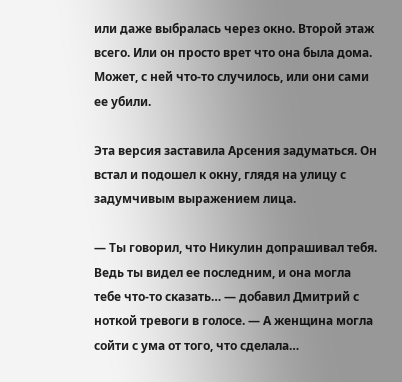или даже выбралась через окно. Второй этаж всего. Или он просто врет что она была дома. Может, с ней что-то случилось, или они сами ее убили.

Эта версия заставила Арсения задуматься. Он встал и подошел к окну, глядя на улицу с задумчивым выражением лица.

— Ты говорил, что Никулин допрашивал тебя. Ведь ты видел ее последним, и она могла тебе что-то сказать… — добавил Дмитрий с ноткой тревоги в голосе. — А женщина могла сойти с ума от того, что сделала…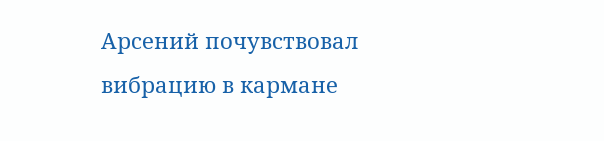Арсений почувствовал вибрацию в кармане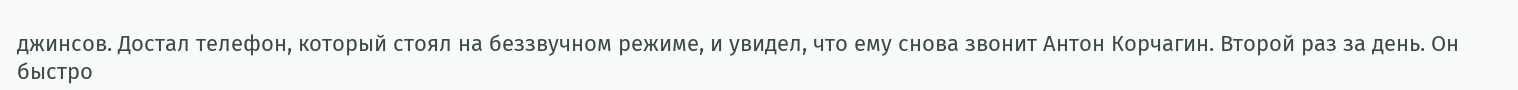джинсов. Достал телефон, который стоял на беззвучном режиме, и увидел, что ему снова звонит Антон Корчагин. Второй раз за день. Он быстро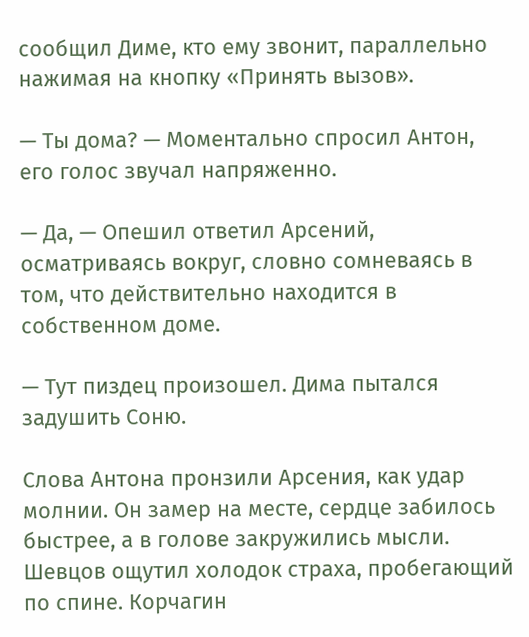сообщил Диме, кто ему звонит, параллельно нажимая на кнопку «Принять вызов».

— Ты дома? — Моментально спросил Антон, его голос звучал напряженно.

— Да, — Опешил ответил Арсений, осматриваясь вокруг, словно сомневаясь в том, что действительно находится в собственном доме.

— Тут пиздец произошел. Дима пытался задушить Соню.

Слова Антона пронзили Арсения, как удар молнии. Он замер на месте, сердце забилось быстрее, а в голове закружились мысли. Шевцов ощутил холодок страха, пробегающий по спине. Корчагин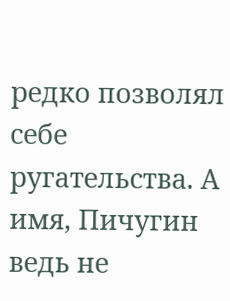редко позволял себе ругательства. А имя, Пичугин ведь не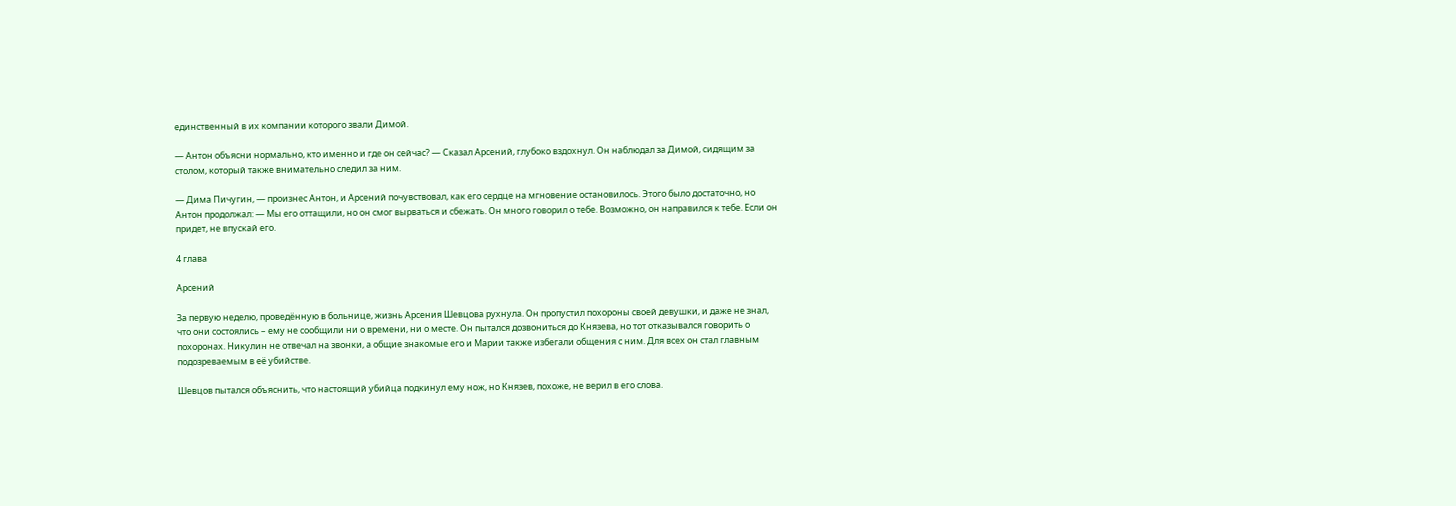единственный в их компании которого звали Димой.

— Антон объясни нормально, кто именно и где он сейчас? — Сказал Арсений, глубоко вздохнул. Он наблюдал за Димой, сидящим за столом, который также внимательно следил за ним.

— Дима Пичугин, — произнес Антон, и Арсений почувствовал, как его сердце на мгновение остановилось. Этого было достаточно, но Антон продолжал: — Мы его оттащили, но он смог вырваться и сбежать. Он много говорил о тебе. Возможно, он направился к тебе. Если он придет, не впускай его.

4 глава

Арсений

За первую неделю, проведённую в больнице, жизнь Арсения Шевцова рухнула. Он пропустил похороны своей девушки, и даже не знал, что они состоялись – ему не сообщили ни о времени, ни о месте. Он пытался дозвониться до Князева, но тот отказывался говорить о похоронах. Никулин не отвечал на звонки, а общие знакомые его и Марии также избегали общения с ним. Для всех он стал главным подозреваемым в её убийстве.

Шевцов пытался объяснить, что настоящий убийца подкинул ему нож, но Князев, похоже, не верил в его слова.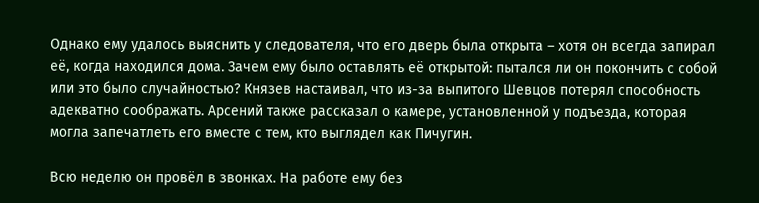Однако ему удалось выяснить у следователя, что его дверь была открыта – хотя он всегда запирал её, когда находился дома. Зачем ему было оставлять её открытой: пытался ли он покончить с собой или это было случайностью? Князев настаивал, что из-за выпитого Шевцов потерял способность адекватно соображать. Арсений также рассказал о камере, установленной у подъезда, которая могла запечатлеть его вместе с тем, кто выглядел как Пичугин.

Всю неделю он провёл в звонках. На работе ему без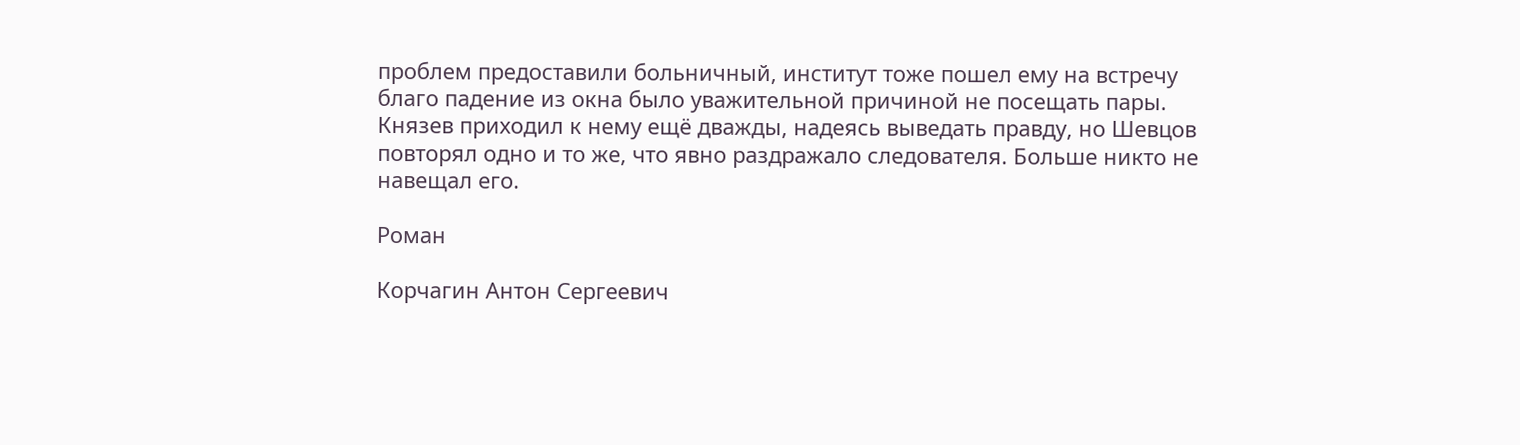проблем предоставили больничный, институт тоже пошел ему на встречу благо падение из окна было уважительной причиной не посещать пары. Князев приходил к нему ещё дважды, надеясь выведать правду, но Шевцов повторял одно и то же, что явно раздражало следователя. Больше никто не навещал его.

Роман

Корчагин Антон Сергеевич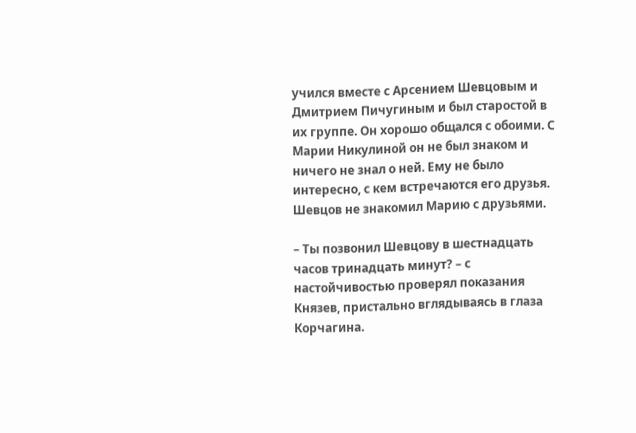учился вместе с Арсением Шевцовым и Дмитрием Пичугиным и был старостой в их группе. Он хорошо общался с обоими. С Марии Никулиной он не был знаком и ничего не знал о ней. Ему не было интересно, с кем встречаются его друзья. Шевцов не знакомил Марию с друзьями.

– Ты позвонил Шевцову в шестнадцать часов тринадцать минут? – с настойчивостью проверял показания Князев, пристально вглядываясь в глаза Корчагина.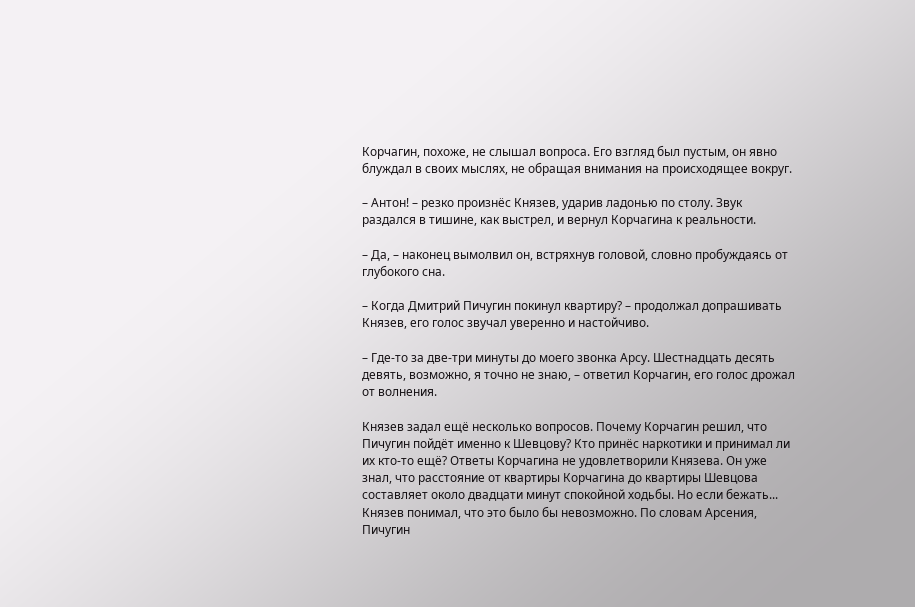Корчагин, похоже, не слышал вопроса. Его взгляд был пустым, он явно блуждал в своих мыслях, не обращая внимания на происходящее вокруг.

– Антон! – резко произнёс Князев, ударив ладонью по столу. Звук раздался в тишине, как выстрел, и вернул Корчагина к реальности.

– Да, – наконец вымолвил он, встряхнув головой, словно пробуждаясь от глубокого сна.

– Когда Дмитрий Пичугин покинул квартиру? – продолжал допрашивать Князев, его голос звучал уверенно и настойчиво.

– Где-то за две-три минуты до моего звонка Арсу. Шестнадцать десять девять, возможно, я точно не знаю, – ответил Корчагин, его голос дрожал от волнения.

Князев задал ещё несколько вопросов. Почему Корчагин решил, что Пичугин пойдёт именно к Шевцову? Кто принёс наркотики и принимал ли их кто-то ещё? Ответы Корчагина не удовлетворили Князева. Он уже знал, что расстояние от квартиры Корчагина до квартиры Шевцова составляет около двадцати минут спокойной ходьбы. Но если бежать... Князев понимал, что это было бы невозможно. По словам Арсения, Пичугин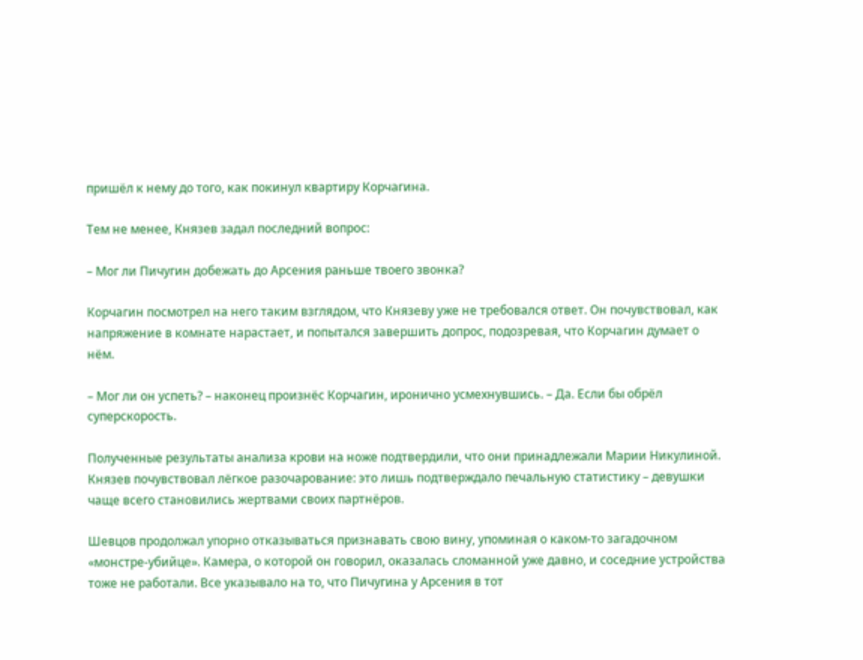пришёл к нему до того, как покинул квартиру Корчагина.

Тем не менее, Князев задал последний вопрос:

– Мог ли Пичугин добежать до Арсения раньше твоего звонка?

Корчагин посмотрел на него таким взглядом, что Князеву уже не требовался ответ. Он почувствовал, как напряжение в комнате нарастает, и попытался завершить допрос, подозревая, что Корчагин думает о нём.

– Мог ли он успеть? – наконец произнёс Корчагин, иронично усмехнувшись. – Да. Если бы обрёл суперскорость.

Полученные результаты анализа крови на ноже подтвердили, что они принадлежали Марии Никулиной. Князев почувствовал лёгкое разочарование: это лишь подтверждало печальную статистику – девушки чаще всего становились жертвами своих партнёров.

Шевцов продолжал упорно отказываться признавать свою вину, упоминая о каком-то загадочном «монстре-убийце». Камера, о которой он говорил, оказалась сломанной уже давно, и соседние устройства тоже не работали. Все указывало на то, что Пичугина у Арсения в тот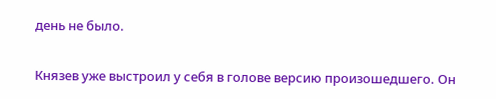день не было.

Князев уже выстроил у себя в голове версию произошедшего. Он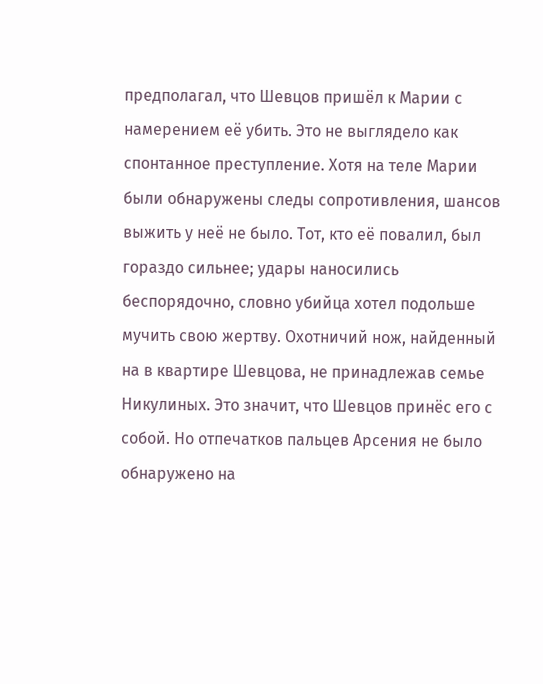предполагал, что Шевцов пришёл к Марии с намерением её убить. Это не выглядело как спонтанное преступление. Хотя на теле Марии были обнаружены следы сопротивления, шансов выжить у неё не было. Тот, кто её повалил, был гораздо сильнее; удары наносились беспорядочно, словно убийца хотел подольше мучить свою жертву. Охотничий нож, найденный на в квартире Шевцова, не принадлежав семье Никулиных. Это значит, что Шевцов принёс его с собой. Но отпечатков пальцев Арсения не было обнаружено на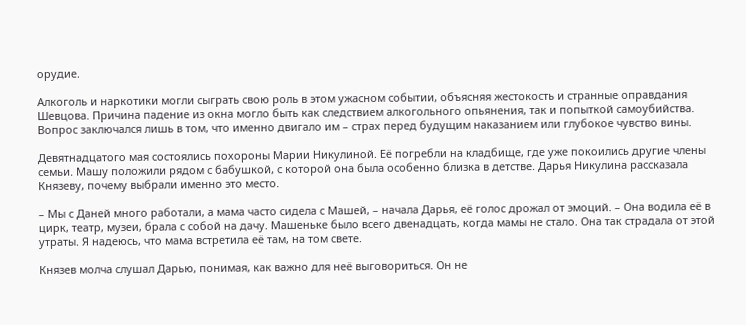орудие.

Алкоголь и наркотики могли сыграть свою роль в этом ужасном событии, объясняя жестокость и странные оправдания Шевцова. Причина падение из окна могло быть как следствием алкогольного опьянения, так и попыткой самоубийства. Вопрос заключался лишь в том, что именно двигало им – страх перед будущим наказанием или глубокое чувство вины.

Девятнадцатого мая состоялись похороны Марии Никулиной. Её погребли на кладбище, где уже покоились другие члены семьи. Машу положили рядом с бабушкой, с которой она была особенно близка в детстве. Дарья Никулина рассказала Князеву, почему выбрали именно это место.

– Мы с Даней много работали, а мама часто сидела с Машей, – начала Дарья, её голос дрожал от эмоций. – Она водила её в цирк, театр, музеи, брала с собой на дачу. Машеньке было всего двенадцать, когда мамы не стало. Она так страдала от этой утраты. Я надеюсь, что мама встретила её там, на том свете.

Князев молча слушал Дарью, понимая, как важно для неё выговориться. Он не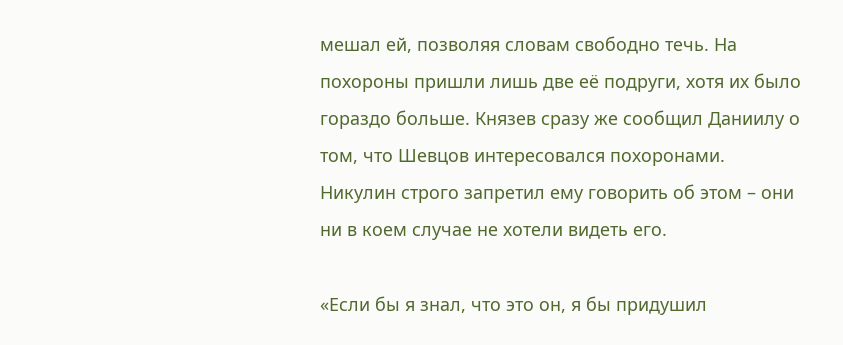мешал ей, позволяя словам свободно течь. На похороны пришли лишь две её подруги, хотя их было гораздо больше. Князев сразу же сообщил Даниилу о том, что Шевцов интересовался похоронами. Никулин строго запретил ему говорить об этом – они ни в коем случае не хотели видеть его.

«Если бы я знал, что это он, я бы придушил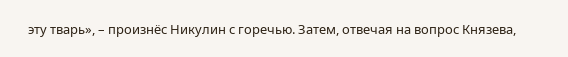эту тварь», – произнёс Никулин с горечью. Затем, отвечая на вопрос Князева,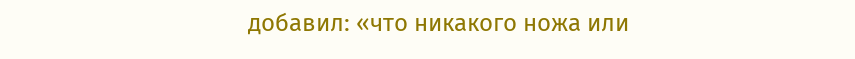добавил: «что никакого ножа или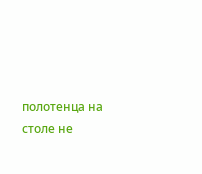полотенца на столе не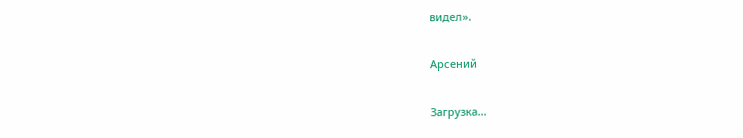видел».

Арсений

Загрузка...